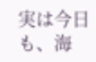実は今日も、海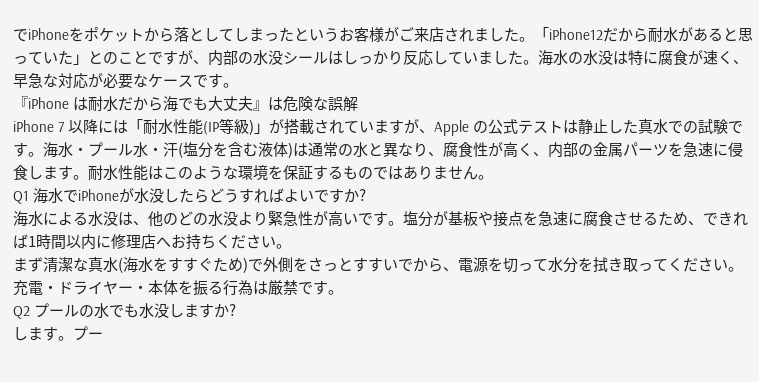でiPhoneをポケットから落としてしまったというお客様がご来店されました。「iPhone12だから耐水があると思っていた」とのことですが、内部の水没シールはしっかり反応していました。海水の水没は特に腐食が速く、早急な対応が必要なケースです。
『iPhone は耐水だから海でも大丈夫』は危険な誤解
iPhone 7 以降には「耐水性能(IP等級)」が搭載されていますが、Apple の公式テストは静止した真水での試験です。海水・プール水・汗(塩分を含む液体)は通常の水と異なり、腐食性が高く、内部の金属パーツを急速に侵食します。耐水性能はこのような環境を保証するものではありません。
Q1 海水でiPhoneが水没したらどうすればよいですか?
海水による水没は、他のどの水没より緊急性が高いです。塩分が基板や接点を急速に腐食させるため、できれば1時間以内に修理店へお持ちください。
まず清潔な真水(海水をすすぐため)で外側をさっとすすいでから、電源を切って水分を拭き取ってください。充電・ドライヤー・本体を振る行為は厳禁です。
Q2 プールの水でも水没しますか?
します。プー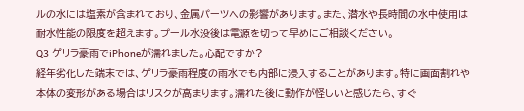ルの水には塩素が含まれており、金属パーツへの影響があります。また、潜水や長時間の水中使用は耐水性能の限度を超えます。プール水没後は電源を切って早めにご相談ください。
Q3 ゲリラ豪雨でiPhoneが濡れました。心配ですか?
経年劣化した端末では、ゲリラ豪雨程度の雨水でも内部に浸入することがあります。特に画面割れや本体の変形がある場合はリスクが高まります。濡れた後に動作が怪しいと感じたら、すぐ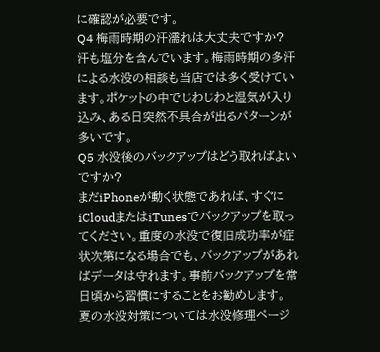に確認が必要です。
Q4 梅雨時期の汗濡れは大丈夫ですか?
汗も塩分を含んでいます。梅雨時期の多汗による水没の相談も当店では多く受けています。ポケットの中でじわじわと湿気が入り込み、ある日突然不具合が出るパターンが多いです。
Q5 水没後のバックアップはどう取ればよいですか?
まだiPhoneが動く状態であれば、すぐにiCloudまたはiTunesでバックアップを取ってください。重度の水没で復旧成功率が症状次第になる場合でも、バックアップがあればデータは守れます。事前バックアップを常日頃から習慣にすることをお勧めします。
夏の水没対策については水没修理ページ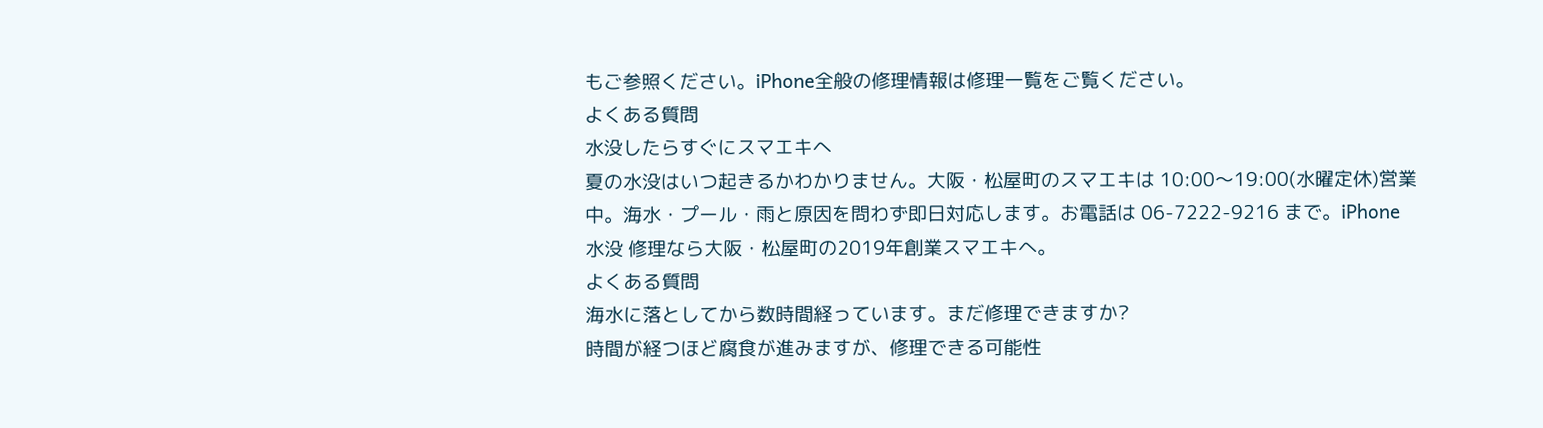もご参照ください。iPhone全般の修理情報は修理一覧をご覧ください。
よくある質問
水没したらすぐにスマエキへ
夏の水没はいつ起きるかわかりません。大阪・松屋町のスマエキは 10:00〜19:00(水曜定休)営業中。海水・プール・雨と原因を問わず即日対応します。お電話は 06-7222-9216 まで。iPhone 水没 修理なら大阪・松屋町の2019年創業スマエキへ。
よくある質問
海水に落としてから数時間経っています。まだ修理できますか?
時間が経つほど腐食が進みますが、修理できる可能性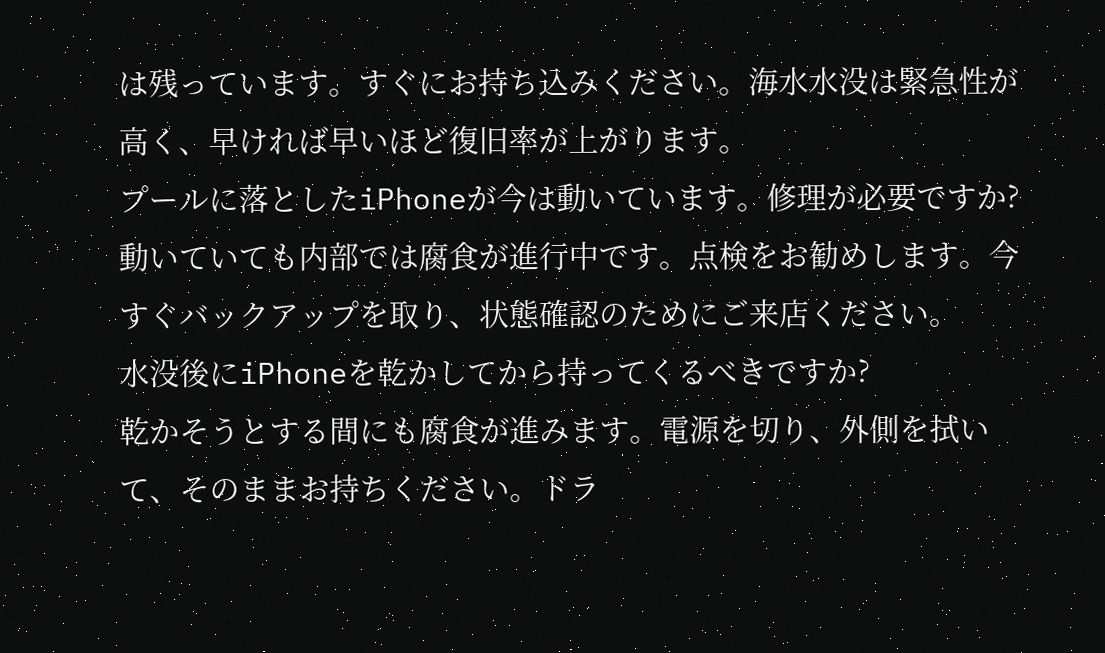は残っています。すぐにお持ち込みください。海水水没は緊急性が高く、早ければ早いほど復旧率が上がります。
プールに落としたiPhoneが今は動いています。修理が必要ですか?
動いていても内部では腐食が進行中です。点検をお勧めします。今すぐバックアップを取り、状態確認のためにご来店ください。
水没後にiPhoneを乾かしてから持ってくるべきですか?
乾かそうとする間にも腐食が進みます。電源を切り、外側を拭いて、そのままお持ちください。ドラ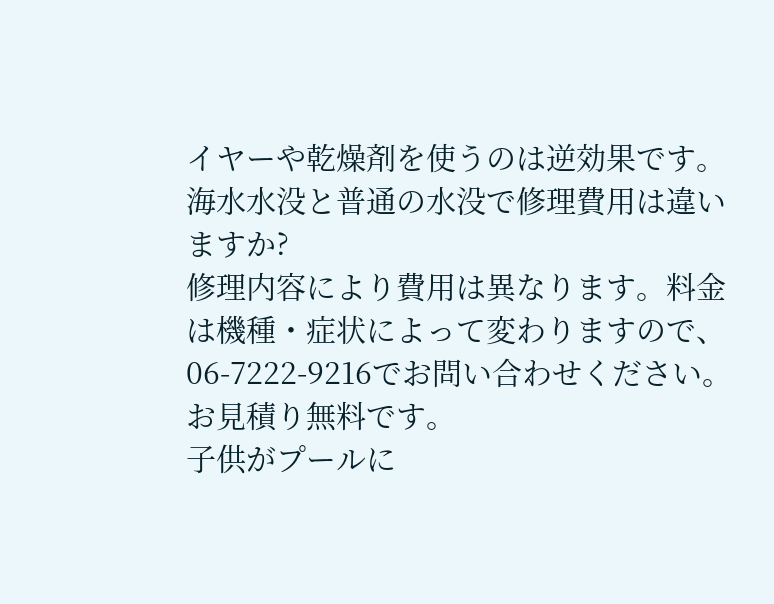イヤーや乾燥剤を使うのは逆効果です。
海水水没と普通の水没で修理費用は違いますか?
修理内容により費用は異なります。料金は機種・症状によって変わりますので、06-7222-9216でお問い合わせください。お見積り無料です。
子供がプールに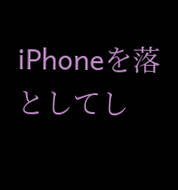iPhoneを落としてし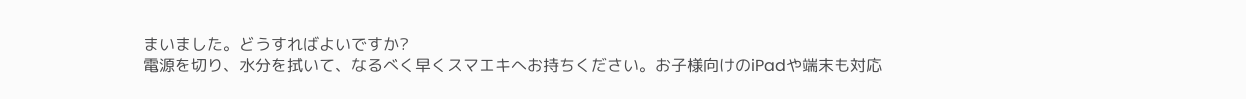まいました。どうすればよいですか?
電源を切り、水分を拭いて、なるべく早くスマエキへお持ちください。お子様向けのiPadや端末も対応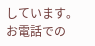しています。お電話での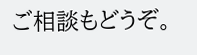ご相談もどうぞ。